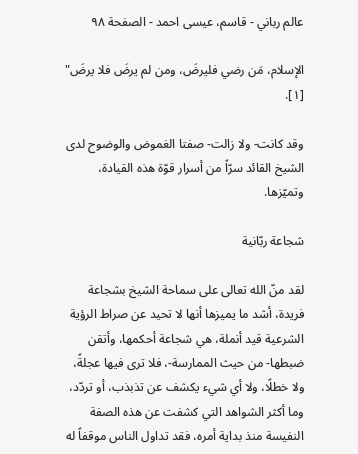عالم رباني - قاسم، عيسى احمد - الصفحة ٩٨

الإسلام، مَن رضي فليرضَ، ومن لم يرضَ فلا يرضَ‌" [١].

وقد كانت- ولا زالت- صفتا الغموض والوضوح لدى الشيخ القائد سرّاً من أسرار قوّة هذه القيادة، وتميّزها.

شجاعة ربّانية

لقد منّ الله تعالى على سماحة الشيخ بشجاعة فريدة، أشد ما يميزها أنها لا تحيد عن صراط الرؤية الشرعية قيد أنملة، هي شجاعة أحكمها، وأتقن ضبطها- من حيث الممارسة-، فلا ترى فيها عجلةً، ولا خطلًا، ولا أي شي‌ء يكشف عن تذبذب، أو تردّد، وما أكثر الشواهد التي كشفت عن هذه الصفة النفيسة منذ بداية أمره، فقد تداول الناس موقفاً له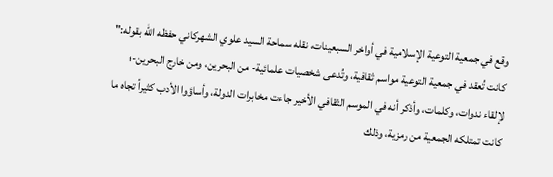وقع في جمعية التوعية الإسلامية في أواخر السبعينات، نقله سماحة السيد علوي الشهركاني حفظه الله بقوله:" كانت تُعقد في جمعية التوعية مواسم ثقافية، وتُدعى شخصيات علمائية- من البحرين، ومن خارج البحرين-؛ لإلقاء ندوات، وكلمات، وأذكر أنه في الموسم الثقافي الأخير جاءت مخابرات الدولة، وأساؤوا الأدب كثيراً تجاه ما كانت تمتلكه الجمعية من رمزية، وذلك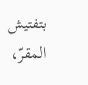بتفتيش المقرّ،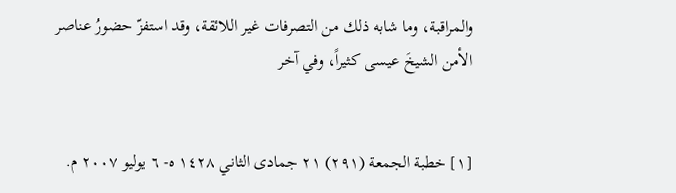والمراقبة، وما شابه ذلك من التصرفات غير اللائقة، وقد استفزّ حضورُ عناصر الأمن الشيخَ عيسى كثيراً، وفي آخر


[١] خطبة الجمعة (٢٩١) ٢١ جمادى الثاني ١٤٢٨ ه- ٦ يوليو ٢٠٠٧ م.